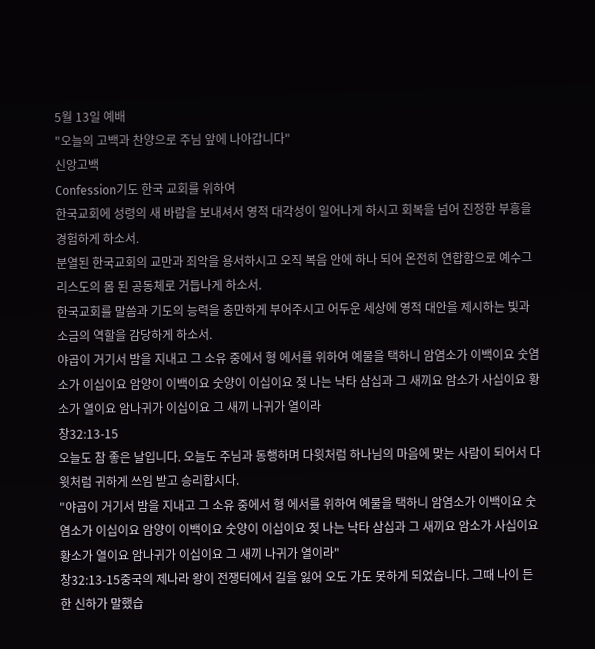5월 13일 예배
"오늘의 고백과 찬양으로 주님 앞에 나아갑니다"
신앙고백
Confession기도 한국 교회를 위하여
한국교회에 성령의 새 바람을 보내셔서 영적 대각성이 일어나게 하시고 회복을 넘어 진정한 부흥을 경험하게 하소서.
분열된 한국교회의 교만과 죄악을 용서하시고 오직 복음 안에 하나 되어 온전히 연합함으로 예수그리스도의 몸 된 공동체로 거듭나게 하소서.
한국교회를 말씀과 기도의 능력을 충만하게 부어주시고 어두운 세상에 영적 대안을 제시하는 빛과 소금의 역할을 감당하게 하소서.
야곱이 거기서 밤을 지내고 그 소유 중에서 형 에서를 위하여 예물을 택하니 암염소가 이백이요 숫염소가 이십이요 암양이 이백이요 숫양이 이십이요 젖 나는 낙타 삼십과 그 새끼요 암소가 사십이요 황소가 열이요 암나귀가 이십이요 그 새끼 나귀가 열이라
창32:13-15
오늘도 참 좋은 날입니다. 오늘도 주님과 동행하며 다윗처럼 하나님의 마음에 맞는 사람이 되어서 다윗처럼 귀하게 쓰임 받고 승리합시다.
"야곱이 거기서 밤을 지내고 그 소유 중에서 형 에서를 위하여 예물을 택하니 암염소가 이백이요 숫염소가 이십이요 암양이 이백이요 숫양이 이십이요 젖 나는 낙타 삼십과 그 새끼요 암소가 사십이요 황소가 열이요 암나귀가 이십이요 그 새끼 나귀가 열이라"
창32:13-15중국의 제나라 왕이 전쟁터에서 길을 잃어 오도 가도 못하게 되었습니다. 그때 나이 든 한 신하가 말했습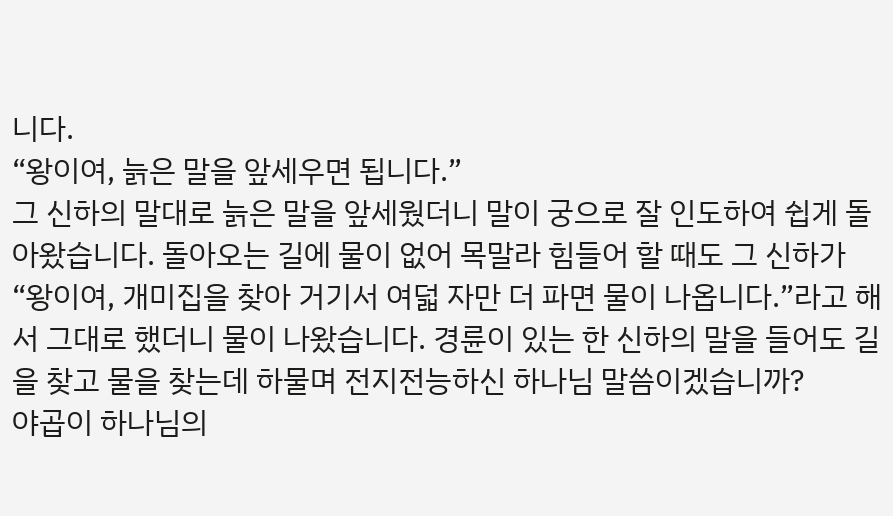니다.
“왕이여, 늙은 말을 앞세우면 됩니다.”
그 신하의 말대로 늙은 말을 앞세웠더니 말이 궁으로 잘 인도하여 쉽게 돌아왔습니다. 돌아오는 길에 물이 없어 목말라 힘들어 할 때도 그 신하가 “왕이여, 개미집을 찾아 거기서 여덟 자만 더 파면 물이 나옵니다.”라고 해서 그대로 했더니 물이 나왔습니다. 경륜이 있는 한 신하의 말을 들어도 길을 찾고 물을 찾는데 하물며 전지전능하신 하나님 말씀이겠습니까?
야곱이 하나님의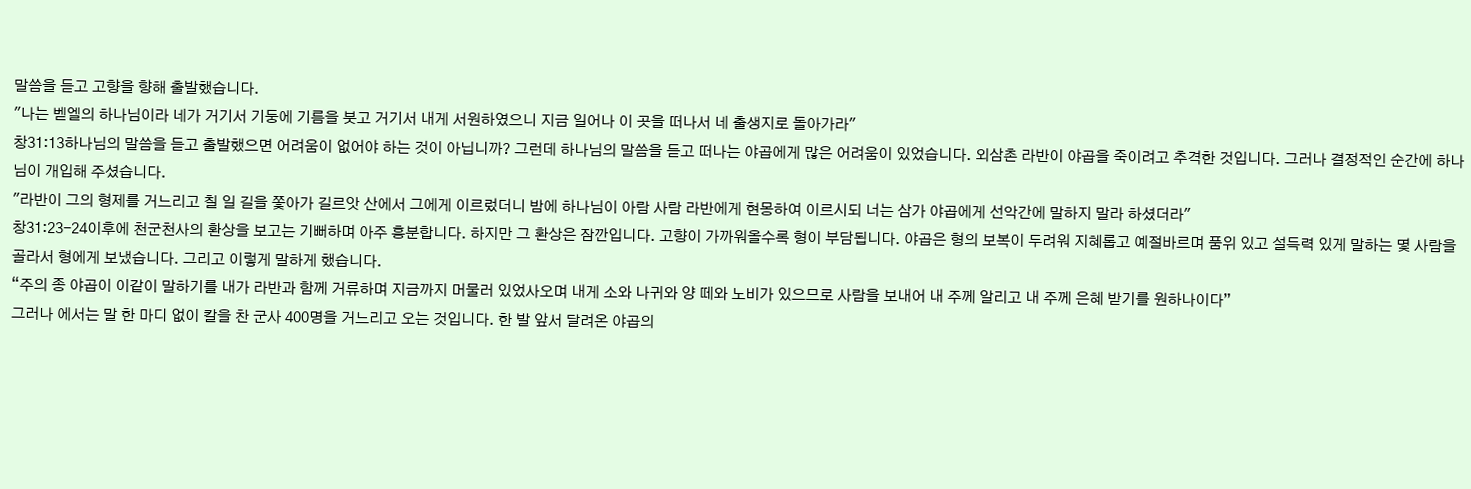말씀을 듣고 고향을 향해 출발했습니다.
"나는 벧엘의 하나님이라 네가 거기서 기둥에 기름을 붓고 거기서 내게 서원하였으니 지금 일어나 이 곳을 떠나서 네 출생지로 돌아가라"
창31:13하나님의 말씀을 듣고 출발했으면 어려움이 없어야 하는 것이 아닙니까? 그런데 하나님의 말씀을 듣고 떠나는 야곱에게 많은 어려움이 있었습니다. 외삼촌 라반이 야곱을 죽이려고 추격한 것입니다. 그러나 결정적인 순간에 하나님이 개입해 주셨습니다.
"라반이 그의 형제를 거느리고 칠 일 길을 쫓아가 길르앗 산에서 그에게 이르렀더니 밤에 하나님이 아람 사람 라반에게 현몽하여 이르시되 너는 삼가 야곱에게 선악간에 말하지 말라 하셨더라"
창31:23-24이후에 천군천사의 환상을 보고는 기뻐하며 아주 흥분합니다. 하지만 그 환상은 잠깐입니다. 고향이 가까워올수록 형이 부담됩니다. 야곱은 형의 보복이 두려워 지혜롭고 예절바르며 품위 있고 설득력 있게 말하는 몇 사람을 골라서 형에게 보냈습니다. 그리고 이렇게 말하게 했습니다.
“주의 종 야곱이 이같이 말하기를 내가 라반과 함께 거류하며 지금까지 머물러 있었사오며 내게 소와 나귀와 양 떼와 노비가 있으므로 사람을 보내어 내 주께 알리고 내 주께 은혜 받기를 원하나이다”
그러나 에서는 말 한 마디 없이 칼을 찬 군사 400명을 거느리고 오는 것입니다. 한 발 앞서 달려온 야곱의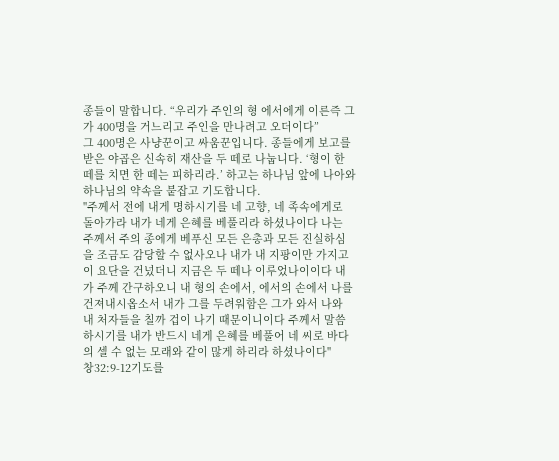종들이 말합니다. “우리가 주인의 형 에서에게 이른즉 그가 400명을 거느리고 주인을 만나려고 오더이다”
그 400명은 사냥꾼이고 싸움꾼입니다. 종들에게 보고를 받은 야곱은 신속히 재산을 두 떼로 나눕니다. ‘형이 한 떼를 치면 한 떼는 피하리라.’ 하고는 하나님 앞에 나아와 하나님의 약속을 붙잡고 기도합니다.
"주께서 전에 내게 명하시기를 네 고향, 네 족속에게로 돌아가라 내가 네게 은혜를 베풀리라 하셨나이다 나는 주께서 주의 종에게 베푸신 모든 은총과 모든 진실하심을 조금도 감당할 수 없사오나 내가 내 지팡이만 가지고 이 요단을 건넜더니 지금은 두 떼나 이루었나이이다 내가 주께 간구하오니 내 형의 손에서, 에서의 손에서 나를 건져내시옵소서 내가 그를 두려워함은 그가 와서 나와 내 처자들을 칠까 겁이 나기 때문이니이다 주께서 말씀하시기를 내가 반드시 네게 은혜를 베풀어 네 씨로 바다의 셀 수 없는 모래와 같이 많게 하리라 하셨나이다"
창32:9-12기도를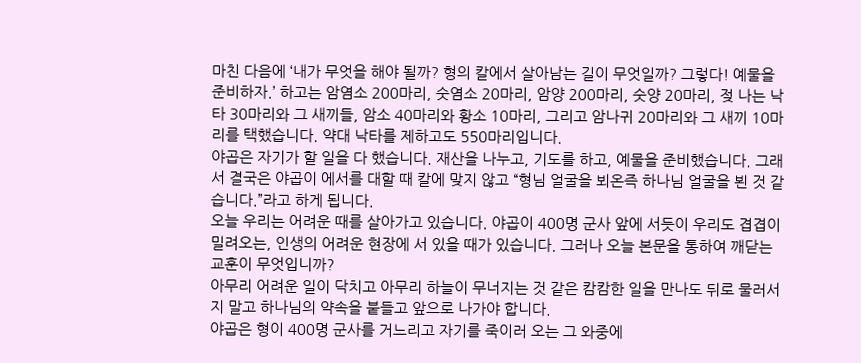마친 다음에 ‘내가 무엇을 해야 될까? 형의 칼에서 살아남는 길이 무엇일까? 그렇다! 예물을 준비하자.’ 하고는 암염소 200마리, 숫염소 20마리, 암양 200마리, 숫양 20마리, 젖 나는 낙타 30마리와 그 새끼들, 암소 40마리와 황소 10마리, 그리고 암나귀 20마리와 그 새끼 10마리를 택했습니다. 약대 낙타를 제하고도 550마리입니다.
야곱은 자기가 할 일을 다 했습니다. 재산을 나누고, 기도를 하고, 예물을 준비했습니다. 그래서 결국은 야곱이 에서를 대할 때 칼에 맞지 않고 “형님 얼굴을 뵈온즉 하나님 얼굴을 뵌 것 같습니다.”라고 하게 됩니다.
오늘 우리는 어려운 때를 살아가고 있습니다. 야곱이 400명 군사 앞에 서듯이 우리도 겹겹이 밀려오는, 인생의 어려운 현장에 서 있을 때가 있습니다. 그러나 오늘 본문을 통하여 깨닫는 교훈이 무엇입니까?
아무리 어려운 일이 닥치고 아무리 하늘이 무너지는 것 같은 캄캄한 일을 만나도 뒤로 물러서지 말고 하나님의 약속을 붙들고 앞으로 나가야 합니다.
야곱은 형이 400명 군사를 거느리고 자기를 죽이러 오는 그 와중에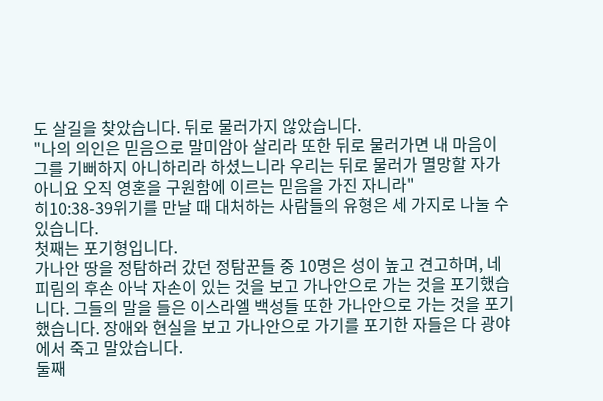도 살길을 찾았습니다. 뒤로 물러가지 않았습니다.
"나의 의인은 믿음으로 말미암아 살리라 또한 뒤로 물러가면 내 마음이 그를 기뻐하지 아니하리라 하셨느니라 우리는 뒤로 물러가 멸망할 자가 아니요 오직 영혼을 구원함에 이르는 믿음을 가진 자니라"
히10:38-39위기를 만날 때 대처하는 사람들의 유형은 세 가지로 나눌 수 있습니다.
첫째는 포기형입니다.
가나안 땅을 정탐하러 갔던 정탐꾼들 중 10명은 성이 높고 견고하며, 네피림의 후손 아낙 자손이 있는 것을 보고 가나안으로 가는 것을 포기했습니다. 그들의 말을 들은 이스라엘 백성들 또한 가나안으로 가는 것을 포기했습니다. 장애와 현실을 보고 가나안으로 가기를 포기한 자들은 다 광야에서 죽고 말았습니다.
둘째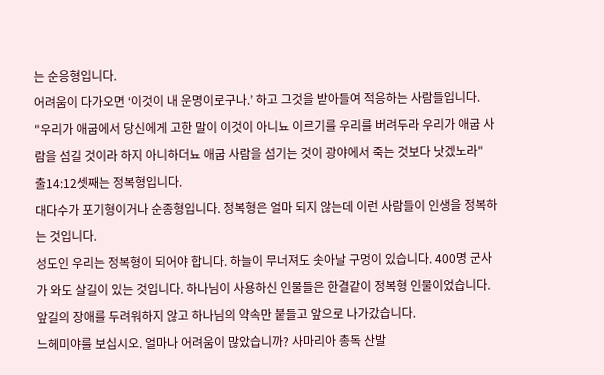는 순응형입니다.
어려움이 다가오면 ‘이것이 내 운명이로구나.’ 하고 그것을 받아들여 적응하는 사람들입니다.
"우리가 애굽에서 당신에게 고한 말이 이것이 아니뇨 이르기를 우리를 버려두라 우리가 애굽 사람을 섬길 것이라 하지 아니하더뇨 애굽 사람을 섬기는 것이 광야에서 죽는 것보다 낫겠노라"
출14:12셋째는 정복형입니다.
대다수가 포기형이거나 순종형입니다. 정복형은 얼마 되지 않는데 이런 사람들이 인생을 정복하는 것입니다.
성도인 우리는 정복형이 되어야 합니다. 하늘이 무너져도 솟아날 구멍이 있습니다. 400명 군사가 와도 살길이 있는 것입니다. 하나님이 사용하신 인물들은 한결같이 정복형 인물이었습니다. 앞길의 장애를 두려워하지 않고 하나님의 약속만 붙들고 앞으로 나가갔습니다.
느헤미야를 보십시오. 얼마나 어려움이 많았습니까? 사마리아 총독 산발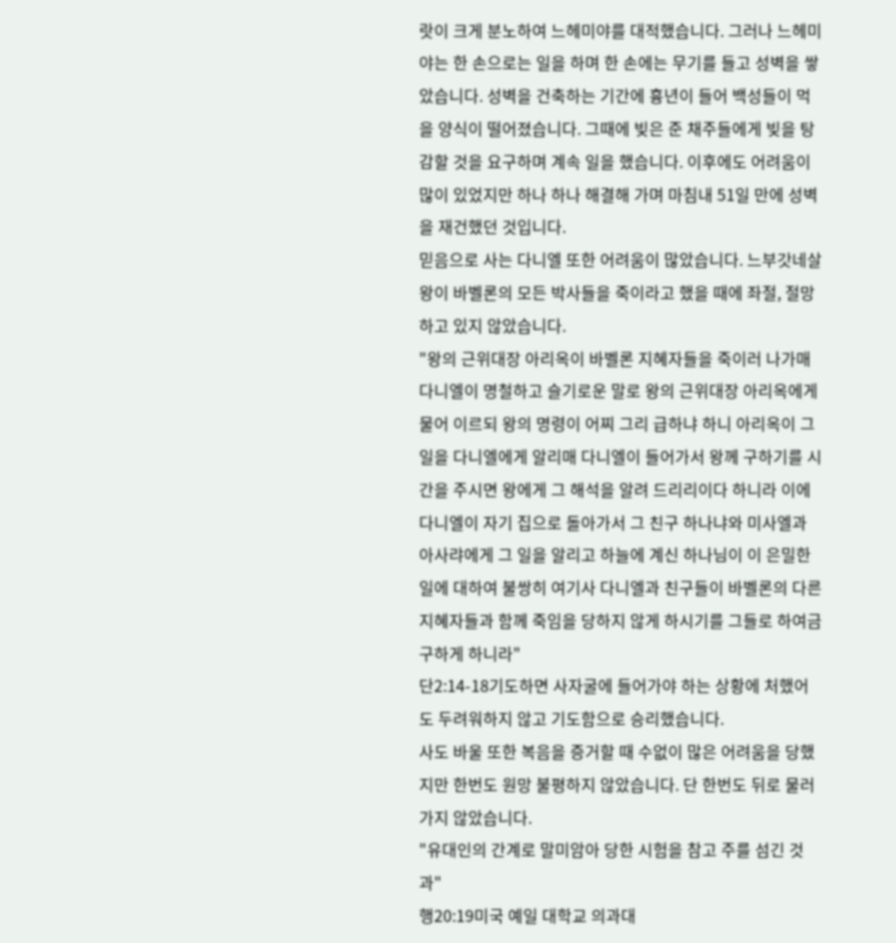랏이 크게 분노하여 느헤미야를 대적했습니다. 그러나 느헤미야는 한 손으로는 일을 하며 한 손에는 무기를 들고 성벽을 쌓았습니다. 성벽을 건축하는 기간에 흉년이 들어 백성들이 먹을 양식이 떨어졌습니다. 그때에 빚은 준 채주들에게 빚을 탕감할 것을 요구하며 계속 일을 했습니다. 이후에도 어려움이 많이 있었지만 하나 하나 해결해 가며 마침내 51일 만에 성벽을 재건했던 것입니다.
믿음으로 사는 다니엘 또한 어려움이 많았습니다. 느부갓네살 왕이 바벨론의 모든 박사들을 죽이라고 했을 때에 좌절, 절망하고 있지 않았습니다.
"왕의 근위대장 아리옥이 바벨론 지혜자들을 죽이러 나가매 다니엘이 명철하고 슬기로운 말로 왕의 근위대장 아리옥에게 물어 이르되 왕의 명령이 어찌 그리 급하냐 하니 아리옥이 그 일을 다니엘에게 알리매 다니엘이 들어가서 왕께 구하기를 시간을 주시면 왕에게 그 해석을 알려 드리리이다 하니라 이에 다니엘이 자기 집으로 돌아가서 그 친구 하나냐와 미사엘과 아사랴에게 그 일을 알리고 하늘에 계신 하나님이 이 은밀한 일에 대하여 불쌍히 여기사 다니엘과 친구들이 바벨론의 다른 지혜자들과 함께 죽임을 당하지 않게 하시기를 그들로 하여금 구하게 하니라"
단2:14-18기도하면 사자굴에 들어가야 하는 상황에 처했어도 두려워하지 않고 기도함으로 승리했습니다.
사도 바울 또한 복음을 증거할 때 수없이 많은 어려움을 당했지만 한번도 원망 불평하지 않았습니다. 단 한번도 뒤로 물러가지 않았습니다.
"유대인의 간계로 말미암아 당한 시험을 참고 주를 섬긴 것과"
행20:19미국 예일 대학교 의과대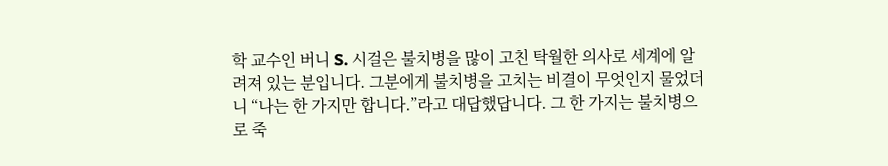학 교수인 버니 S. 시걸은 불치병을 많이 고친 탁월한 의사로 세계에 알려져 있는 분입니다. 그분에게 불치병을 고치는 비결이 무엇인지 물었더니 “나는 한 가지만 합니다.”라고 대답했답니다. 그 한 가지는 불치병으로 죽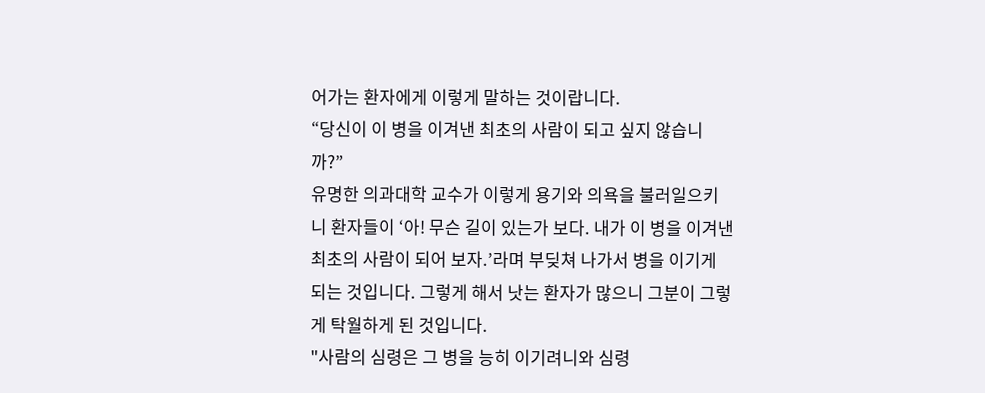어가는 환자에게 이렇게 말하는 것이랍니다.
“당신이 이 병을 이겨낸 최초의 사람이 되고 싶지 않습니까?”
유명한 의과대학 교수가 이렇게 용기와 의욕을 불러일으키니 환자들이 ‘아! 무슨 길이 있는가 보다. 내가 이 병을 이겨낸 최초의 사람이 되어 보자.’라며 부딪쳐 나가서 병을 이기게 되는 것입니다. 그렇게 해서 낫는 환자가 많으니 그분이 그렇게 탁월하게 된 것입니다.
"사람의 심령은 그 병을 능히 이기려니와 심령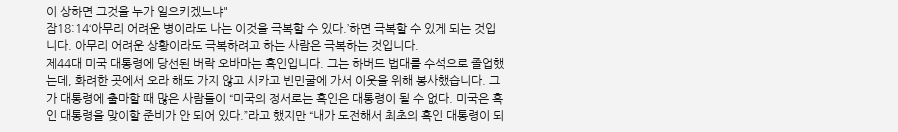이 상하면 그것을 누가 일으키겠느냐"
잠18:14‘아무리 어려운 병이라도 나는 이것을 극복할 수 있다.’하면 극복할 수 있게 되는 것입니다. 아무리 어려운 상황이라도 극복하려고 하는 사람은 극복하는 것입니다.
제44대 미국 대통령에 당선된 버락 오바마는 흑인입니다. 그는 하버드 법대를 수석으로 졸업했는데, 화려한 곳에서 오라 해도 가지 않고 시카고 빈민굴에 가서 이웃을 위해 봉사했습니다. 그가 대통령에 출마할 때 많은 사람들이 “미국의 정서로는 흑인은 대통령이 될 수 없다. 미국은 흑인 대통령을 맞이할 준비가 안 되어 있다.”라고 했지만 “내가 도전해서 최초의 흑인 대통령이 되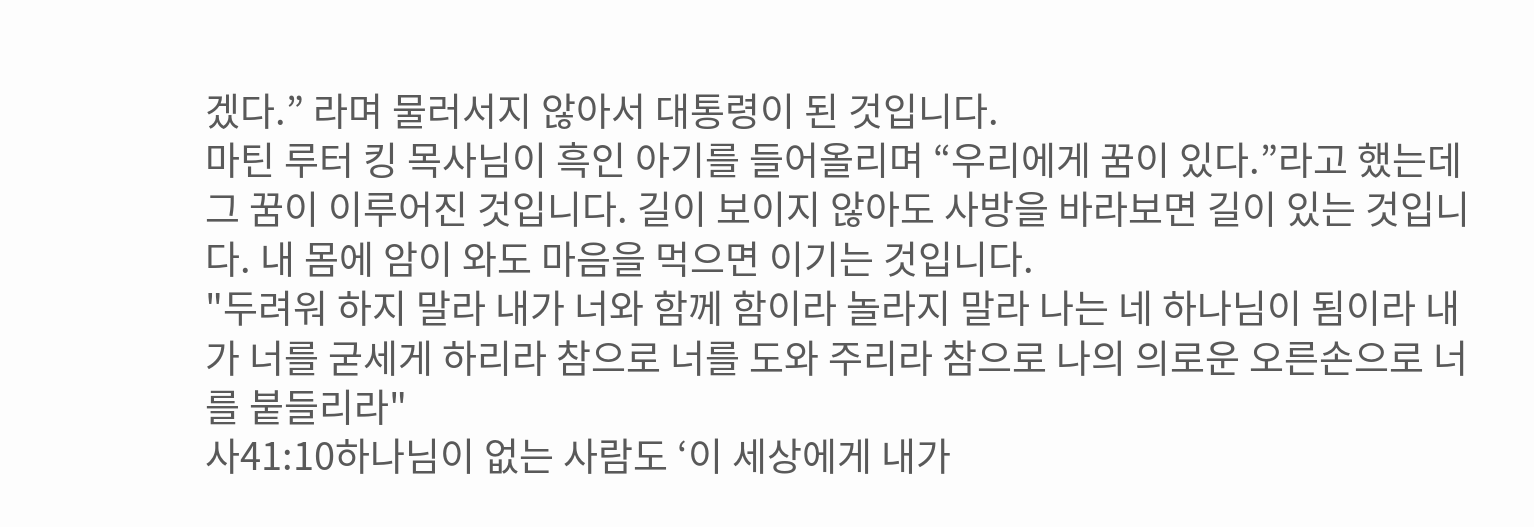겠다.” 라며 물러서지 않아서 대통령이 된 것입니다.
마틴 루터 킹 목사님이 흑인 아기를 들어올리며 “우리에게 꿈이 있다.”라고 했는데 그 꿈이 이루어진 것입니다. 길이 보이지 않아도 사방을 바라보면 길이 있는 것입니다. 내 몸에 암이 와도 마음을 먹으면 이기는 것입니다.
"두려워 하지 말라 내가 너와 함께 함이라 놀라지 말라 나는 네 하나님이 됨이라 내가 너를 굳세게 하리라 참으로 너를 도와 주리라 참으로 나의 의로운 오른손으로 너를 붙들리라"
사41:10하나님이 없는 사람도 ‘이 세상에게 내가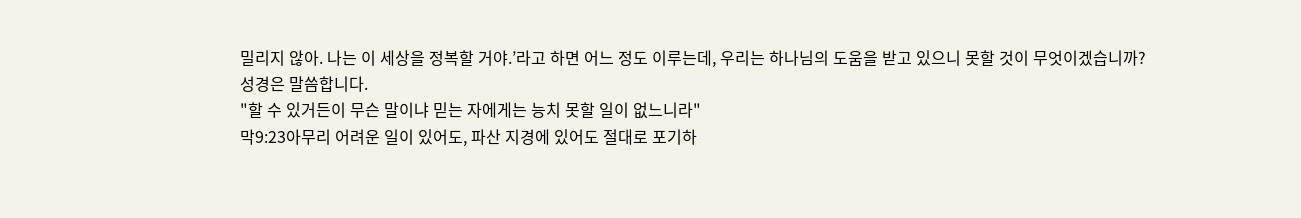밀리지 않아. 나는 이 세상을 정복할 거야.’라고 하면 어느 정도 이루는데, 우리는 하나님의 도움을 받고 있으니 못할 것이 무엇이겠습니까?
성경은 말씀합니다.
"할 수 있거든이 무슨 말이냐 믿는 자에게는 능치 못할 일이 없느니라"
막9:23아무리 어려운 일이 있어도, 파산 지경에 있어도 절대로 포기하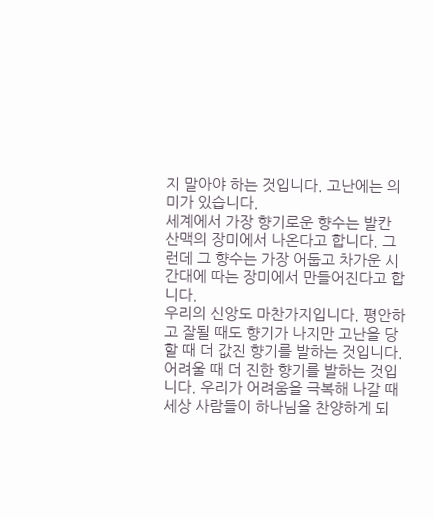지 말아야 하는 것입니다. 고난에는 의미가 있습니다.
세계에서 가장 향기로운 향수는 발칸 산맥의 장미에서 나온다고 합니다. 그런데 그 향수는 가장 어둡고 차가운 시간대에 따는 장미에서 만들어진다고 합니다.
우리의 신앙도 마찬가지입니다. 평안하고 잘될 때도 향기가 나지만 고난을 당할 때 더 값진 향기를 발하는 것입니다. 어려울 때 더 진한 향기를 발하는 것입니다. 우리가 어려움을 극복해 나갈 때 세상 사람들이 하나님을 찬양하게 되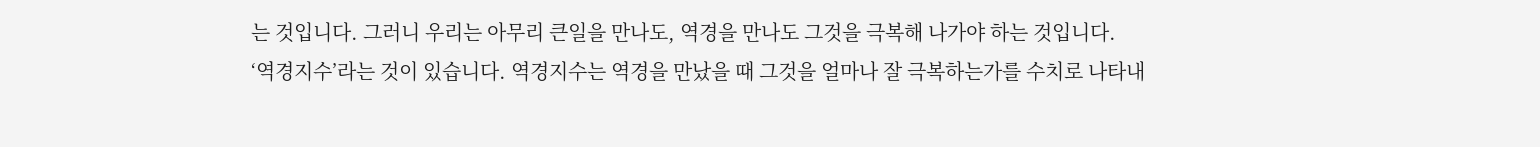는 것입니다. 그러니 우리는 아무리 큰일을 만나도, 역경을 만나도 그것을 극복해 나가야 하는 것입니다.
‘역경지수’라는 것이 있습니다. 역경지수는 역경을 만났을 때 그것을 얼마나 잘 극복하는가를 수치로 나타내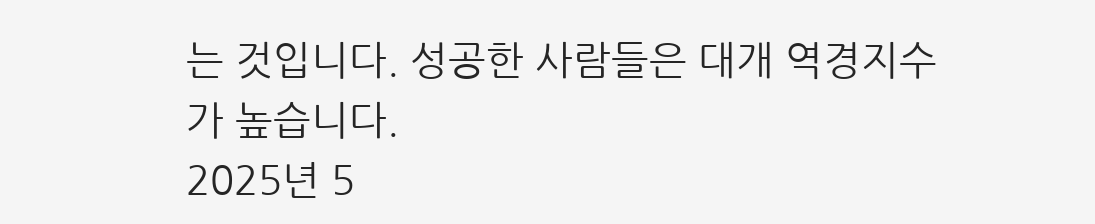는 것입니다. 성공한 사람들은 대개 역경지수가 높습니다.
2025년 5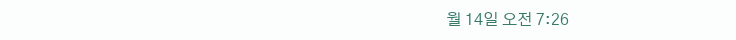월 14일 오전 7:26